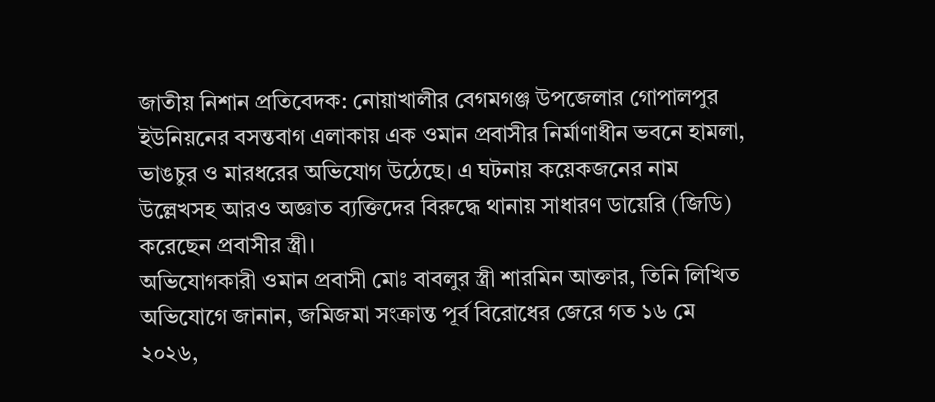জাতীয় নিশান প্রতিবেদক: নোয়াখালীর বেগমগঞ্জ উপজেলার গোপালপুর ইউনিয়নের বসন্তবাগ এলাকায় এক ওমান প্রবাসীর নির্মাণাধীন ভবনে হামলা, ভাঙচুর ও মারধরের অভিযোগ উঠেছে। এ ঘটনায় কয়েকজনের নাম উল্লেখসহ আরও অজ্ঞাত ব্যক্তিদের বিরুদ্ধে থানায় সাধারণ ডায়েরি (জিডি) করেছেন প্রবাসীর স্ত্রী।
অভিযোগকারী ওমান প্রবাসী মোঃ বাবলুর স্ত্রী শারমিন আক্তার, তিনি লিখিত অভিযোগে জানান, জমিজমা সংক্রান্ত পূর্ব বিরোধের জেরে গত ১৬ মে ২০২৬,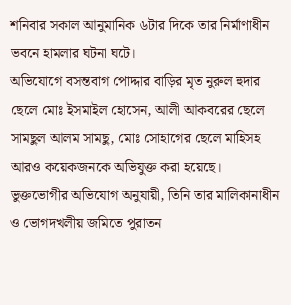শনিবার সকাল আনুমানিক ৬টার দিকে তার নির্মাণাধীন ভবনে হামলার ঘটনা ঘটে।
অভিযোগে বসন্তবাগ পোদ্দার বাড়ির মৃত নুরুল হুদার ছেলে মোঃ ইসমাইল হোসেন, আলী আকবরের ছেলে সামছুল আলম সামছু, মোঃ সোহাগের ছেলে মাহিসহ আরও কয়েকজনকে অভিযুক্ত করা হয়েছে।
ভুক্তভোগীর অভিযোগ অনুযায়ী, তিনি তার মালিকানাধীন ও ভোগদখলীয় জমিতে পুরাতন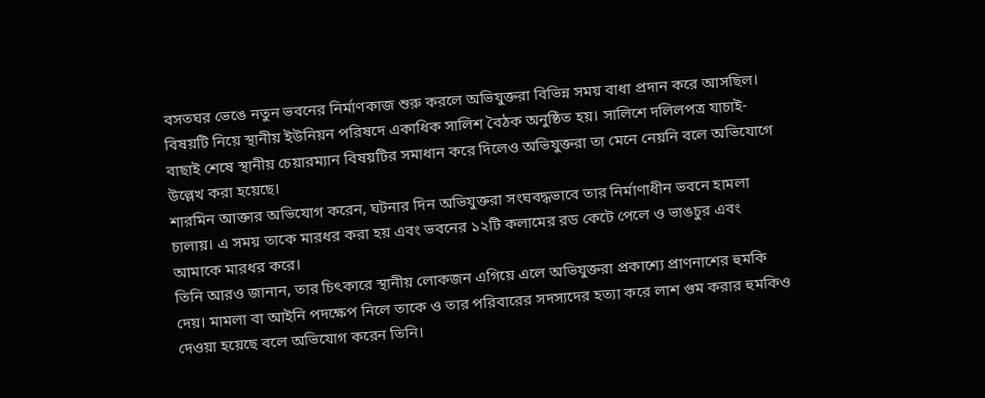বসতঘর ভেঙে নতুন ভবনের নির্মাণকাজ শুরু করলে অভিযুক্তরা বিভিন্ন সময় বাধা প্রদান করে আসছিল। বিষয়টি নিয়ে স্থানীয় ইউনিয়ন পরিষদে একাধিক সালিশ বৈঠক অনুষ্ঠিত হয়। সালিশে দলিলপত্র যাচাই-বাছাই শেষে স্থানীয় চেয়ারম্যান বিষয়টির সমাধান করে দিলেও অভিযুক্তরা তা মেনে নেয়নি বলে অভিযোগে উল্লেখ করা হয়েছে।
শারমিন আক্তার অভিযোগ করেন, ঘটনার দিন অভিযুক্তরা সংঘবদ্ধভাবে তার নির্মাণাধীন ভবনে হামলা চালায়। এ সময় তাকে মারধর করা হয় এবং ভবনের ১২টি কলামের রড কেটে পেলে ও ভাঙচুর এবং আমাকে মারধর করে।
তিনি আরও জানান, তার চিৎকারে স্থানীয় লোকজন এগিয়ে এলে অভিযুক্তরা প্রকাশ্যে প্রাণনাশের হুমকি দেয়। মামলা বা আইনি পদক্ষেপ নিলে তাকে ও তার পরিবারের সদস্যদের হত্যা করে লাশ গুম করার হুমকিও দেওয়া হয়েছে বলে অভিযোগ করেন তিনি।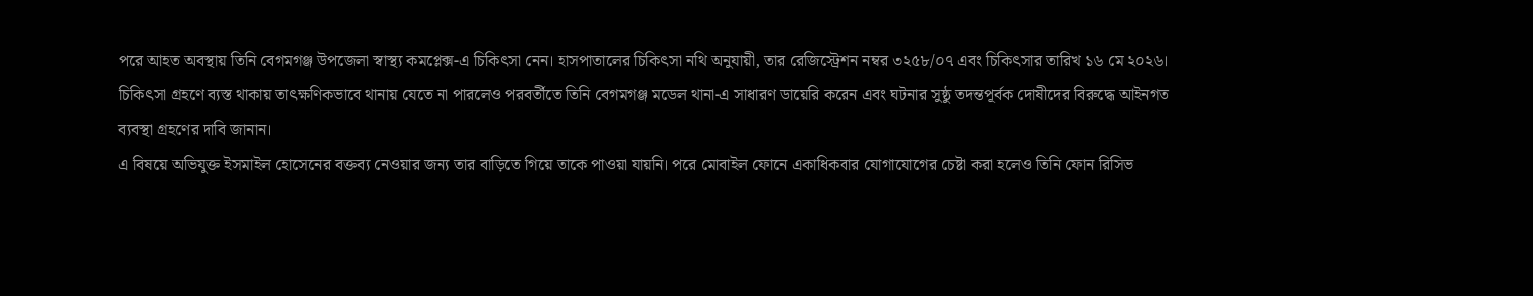পরে আহত অবস্থায় তিনি বেগমগঞ্জ উপজেলা স্বাস্থ্য কমপ্লেক্স-এ চিকিৎসা নেন। হাসপাতালের চিকিৎসা নথি অনুযায়ী, তার রেজিস্ট্রেশন নম্বর ৩২৫৮/০৭ এবং চিকিৎসার তারিখ ১৬ মে ২০২৬।
চিকিৎসা গ্রহণে ব্যস্ত থাকায় তাৎক্ষণিকভাবে থানায় যেতে না পারলেও পরবর্তীতে তিনি বেগমগঞ্জ মডেল থানা-এ সাধারণ ডায়েরি করেন এবং ঘটনার সুষ্ঠু তদন্তপূর্বক দোষীদের বিরুদ্ধে আইনগত ব্যবস্থা গ্রহণের দাবি জানান।
এ বিষয়ে অভিযুক্ত ইসমাইল হোসেনের বক্তব্য নেওয়ার জন্য তার বাড়িতে গিয়ে তাকে পাওয়া যায়নি। পরে মোবাইল ফোনে একাধিকবার যোগাযোগের চেষ্টা করা হলেও তিনি ফোন রিসিভ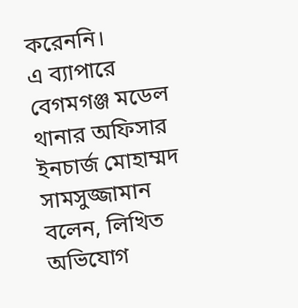করেননি।
এ ব্যাপারে বেগমগঞ্জ মডেল থানার অফিসার ইনচার্জ মোহাম্মদ সামসুজ্জামান বলেন, লিখিত অভিযোগ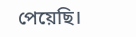পেয়েছি।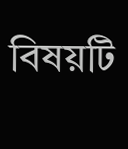বিষয়টি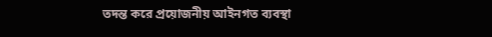তদন্ত করে প্রয়োজনীয় আইনগত ব্যবস্থা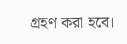গ্রহণ করা হবে।